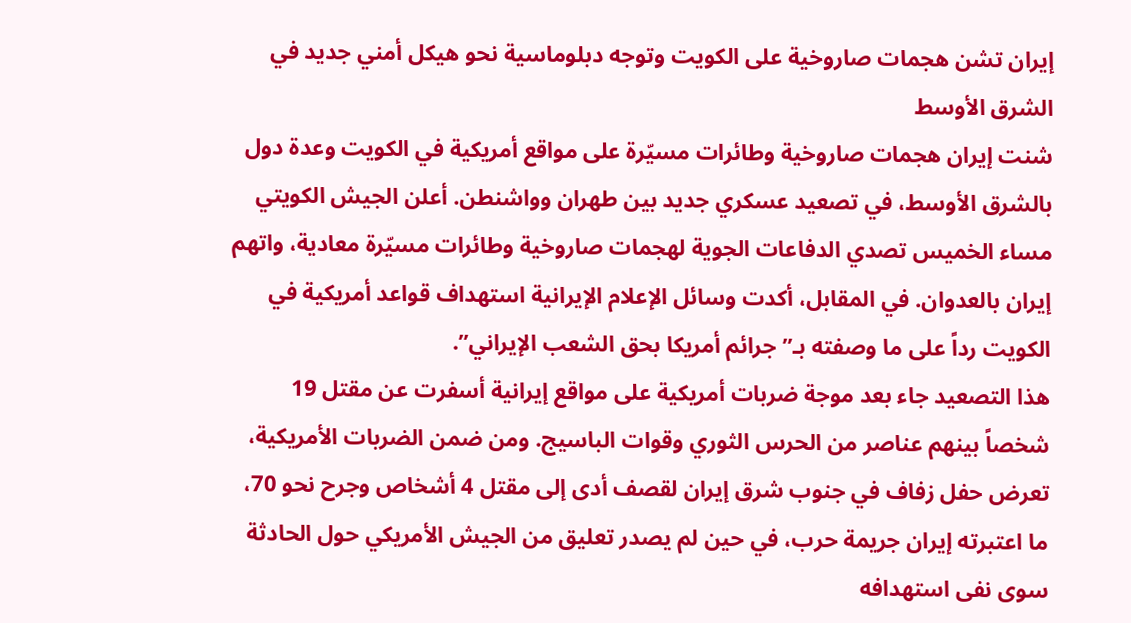إيران تشن هجمات صاروخية على الكويت وتوجه دبلوماسية نحو هيكل أمني جديد في الشرق الأوسط
شنت إيران هجمات صاروخية وطائرات مسيّرة على مواقع أمريكية في الكويت وعدة دول بالشرق الأوسط، في تصعيد عسكري جديد بين طهران وواشنطن. أعلن الجيش الكويتي مساء الخميس تصدي الدفاعات الجوية لهجمات صاروخية وطائرات مسيّرة معادية، واتهم إيران بالعدوان. في المقابل، أكدت وسائل الإعلام الإيرانية استهداف قواعد أمريكية في الكويت رداً على ما وصفته بـ”جرائم أمريكا بحق الشعب الإيراني”.
هذا التصعيد جاء بعد موجة ضربات أمريكية على مواقع إيرانية أسفرت عن مقتل 19 شخصاً بينهم عناصر من الحرس الثوري وقوات الباسيج. ومن ضمن الضربات الأمريكية، تعرض حفل زفاف في جنوب شرق إيران لقصف أدى إلى مقتل 4 أشخاص وجرح نحو 70، ما اعتبرته إيران جريمة حرب، في حين لم يصدر تعليق من الجيش الأمريكي حول الحادثة سوى نفى استهدافه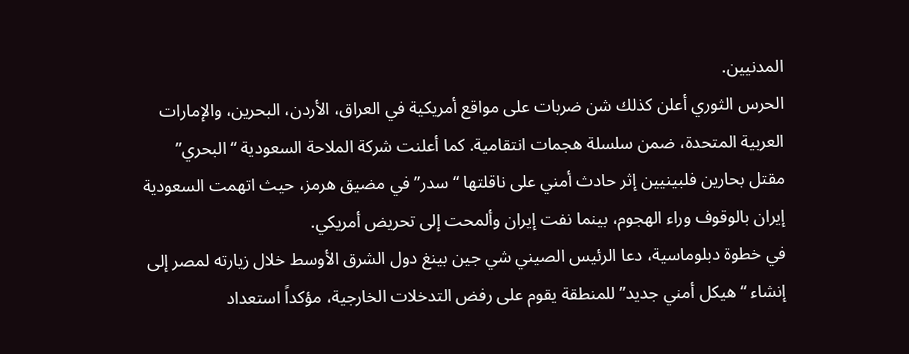المدنيين.
الحرس الثوري أعلن كذلك شن ضربات على مواقع أمريكية في العراق، الأردن، البحرين، والإمارات العربية المتحدة، ضمن سلسلة هجمات انتقامية. كما أعلنت شركة الملاحة السعودية “البحري” مقتل بحارين فلبينيين إثر حادث أمني على ناقلتها “سدر” في مضيق هرمز، حيث اتهمت السعودية إيران بالوقوف وراء الهجوم، بينما نفت إيران وألمحت إلى تحريض أمريكي.
في خطوة دبلوماسية، دعا الرئيس الصيني شي جين بينغ دول الشرق الأوسط خلال زيارته لمصر إلى إنشاء “هيكل أمني جديد” للمنطقة يقوم على رفض التدخلات الخارجية، مؤكداً استعداد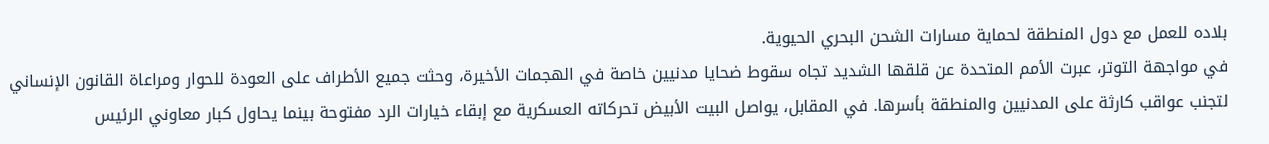بلاده للعمل مع دول المنطقة لحماية مسارات الشحن البحري الحيوية.
في مواجهة التوتر، عبرت الأمم المتحدة عن قلقها الشديد تجاه سقوط ضحايا مدنيين خاصة في الهجمات الأخيرة، وحثت جميع الأطراف على العودة للحوار ومراعاة القانون الإنساني لتجنب عواقب كارثة على المدنيين والمنطقة بأسرها. في المقابل، يواصل البيت الأبيض تحركاته العسكرية مع إبقاء خيارات الرد مفتوحة بينما يحاول كبار معاوني الرئيس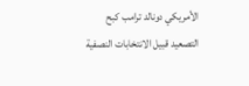الأمريكي دونالد ترامب كبح التصعيد قبيل الانتخابات النصفية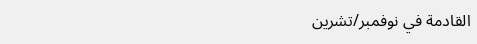القادمة في نوفمبر/تشرين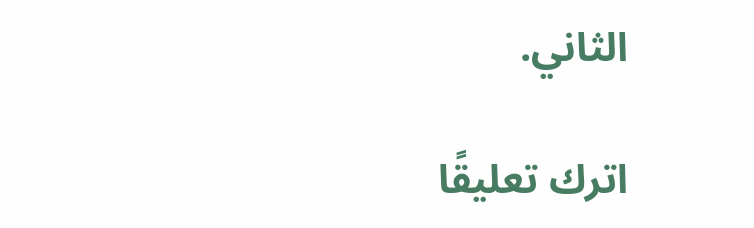الثاني.

اترك تعليقًا